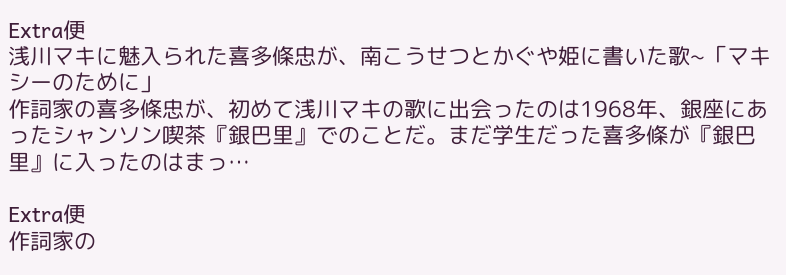Extra便
浅川マキに魅入られた喜多條忠が、南こうせつとかぐや姫に書いた歌~「マキシーのために」
作詞家の喜多條忠が、初めて浅川マキの歌に出会ったのは1968年、銀座にあったシャンソン喫茶『銀巴里』でのことだ。まだ学生だった喜多條が『銀巴里』に入ったのはまっ…

Extra便
作詞家の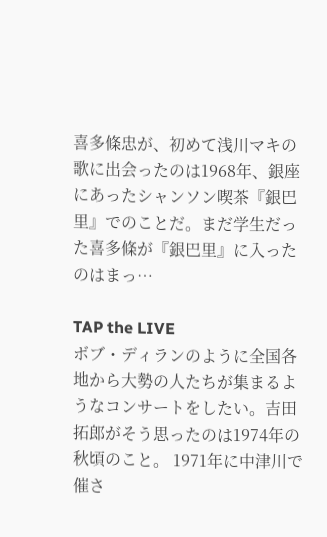喜多條忠が、初めて浅川マキの歌に出会ったのは1968年、銀座にあったシャンソン喫茶『銀巴里』でのことだ。まだ学生だった喜多條が『銀巴里』に入ったのはまっ…

TAP the LIVE
ボブ・ディランのように全国各地から大勢の人たちが集まるようなコンサートをしたい。吉田拓郎がそう思ったのは1974年の秋頃のこと。 1971年に中津川で催さ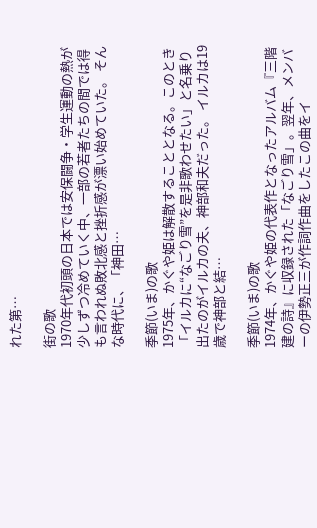れた第…

街の歌
1970年代初頭の日本では安保闘争・学生運動の熱が少しずつ冷めていく中、一部の若者たちの間では得も言われぬ敗北感と挫折感が漂い始めていた。 そんな時代に、「神田…

季節(いま)の歌
1975年、かぐや姫は解散することとなる。このとき「イルカに“なごり雪”を是非歌わせたい」と名乗り出たのがイルカの夫、神部和夫だった。 イルカは19歳で神部と結…

季節(いま)の歌
1974年、かぐや姫の代表作となったアルバム『三階建の詩』に収録された「なごり雪」。翌年、メンバーの伊勢正三が作詞作曲をしたこの曲をイ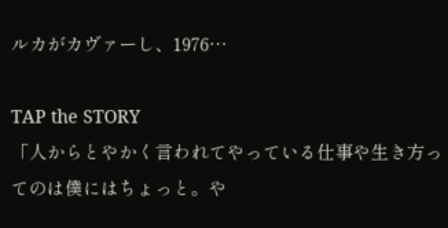ルカがカヴァーし、1976…

TAP the STORY
「人からとやかく言われてやっている仕事や生き方ってのは僕にはちょっと。や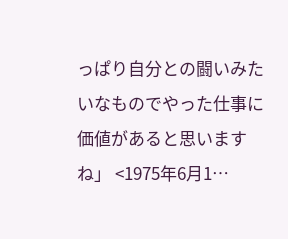っぱり自分との闘いみたいなものでやった仕事に価値があると思いますね」 <1975年6月1…